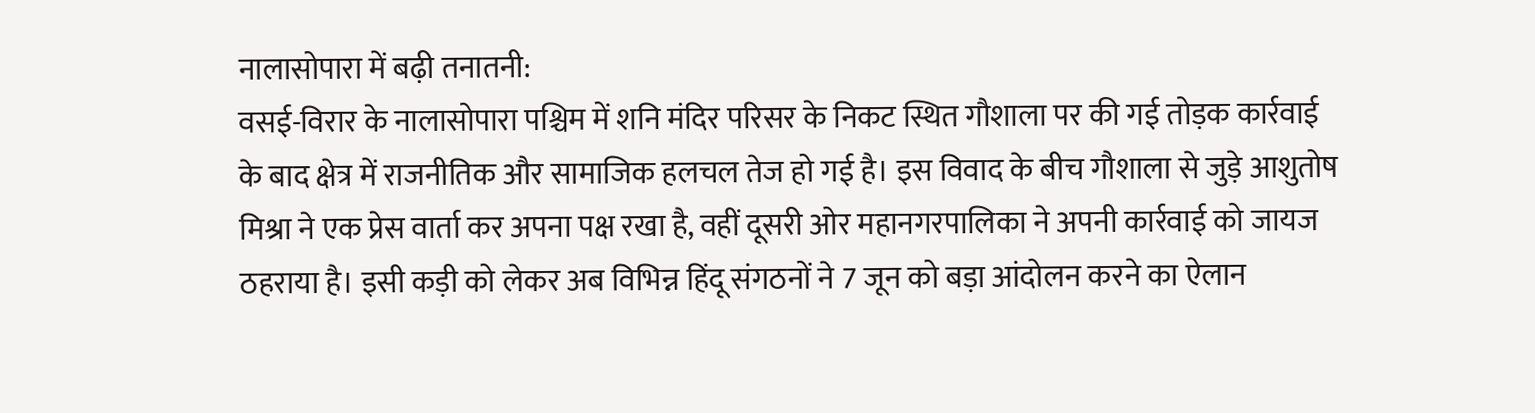नालासोपारा में बढ़ी तनातनी:
वसई-विरार के नालासोपारा पश्चिम में शनि मंदिर परिसर के निकट स्थित गौशाला पर की गई तोड़क कार्रवाई के बाद क्षेत्र में राजनीतिक और सामाजिक हलचल तेज हो गई है। इस विवाद के बीच गौशाला से जुड़े आशुतोष मिश्रा ने एक प्रेस वार्ता कर अपना पक्ष रखा है, वहीं दूसरी ओर महानगरपालिका ने अपनी कार्रवाई को जायज ठहराया है। इसी कड़ी को लेकर अब विभिन्न हिंदू संगठनों ने 7 जून को बड़ा आंदोलन करने का ऐलान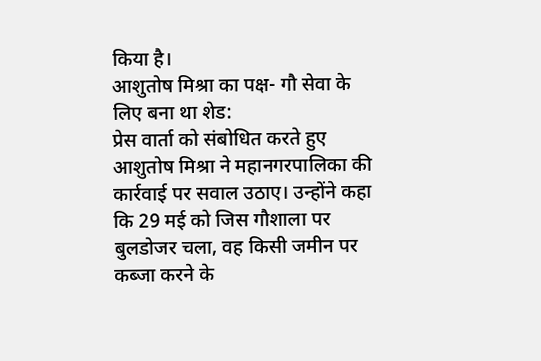किया है।
आशुतोष मिश्रा का पक्ष- गौ सेवा के लिए बना था शेड:
प्रेस वार्ता को संबोधित करते हुए आशुतोष मिश्रा ने महानगरपालिका की कार्रवाई पर सवाल उठाए। उन्होंने कहा कि 29 मई को जिस गौशाला पर बुलडोजर चला, वह किसी जमीन पर कब्जा करने के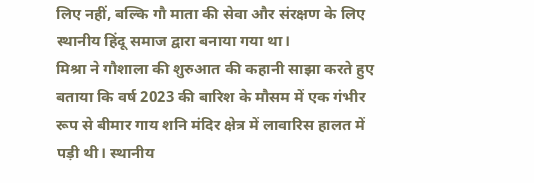लिए नहीं, बल्कि गौ माता की सेवा और संरक्षण के लिए स्थानीय हिंदू समाज द्वारा बनाया गया था।
मिश्रा ने गौशाला की शुरुआत की कहानी साझा करते हुए बताया कि वर्ष 2023 की बारिश के मौसम में एक गंभीर रूप से बीमार गाय शनि मंदिर क्षेत्र में लावारिस हालत में पड़ी थी। स्थानीय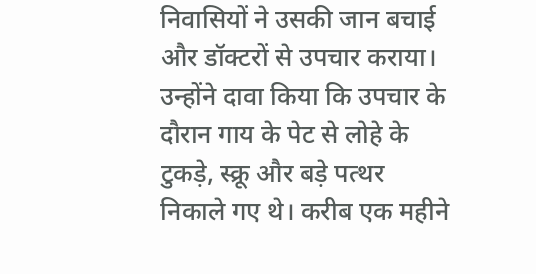निवासियों ने उसकी जान बचाई और डॉक्टरों से उपचार कराया। उन्होंने दावा किया कि उपचार के दौरान गाय के पेट से लोहे के टुकड़े, स्क्रू और बड़े पत्थर निकाले गए थे। करीब एक महीने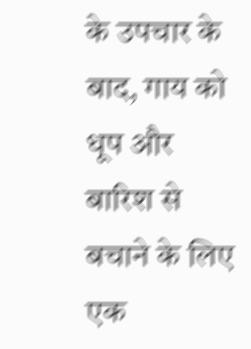के उपचार के बाद, गाय को धूप और बारिश से बचाने के लिए एक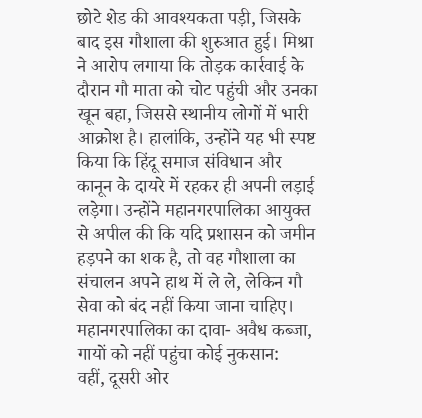छोटे शेड की आवश्यकता पड़ी, जिसके बाद इस गौशाला की शुरुआत हुई। मिश्रा ने आरोप लगाया कि तोड़क कार्रवाई के दौरान गौ माता को चोट पहुंची और उनका खून बहा, जिससे स्थानीय लोगों में भारी आक्रोश है। हालांकि, उन्होंने यह भी स्पष्ट किया कि हिंदू समाज संविधान और कानून के दायरे में रहकर ही अपनी लड़ाई लड़ेगा। उन्होंने महानगरपालिका आयुक्त से अपील की कि यदि प्रशासन को जमीन हड़पने का शक है, तो वह गौशाला का संचालन अपने हाथ में ले ले, लेकिन गौ सेवा को बंद नहीं किया जाना चाहिए।
महानगरपालिका का दावा- अवैध कब्जा, गायों को नहीं पहुंचा कोई नुकसान:
वहीं, दूसरी ओर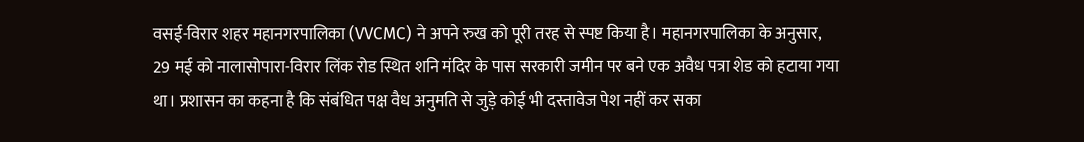वसई-विरार शहर महानगरपालिका (VVCMC) ने अपने रुख को पूरी तरह से स्पष्ट किया है। महानगरपालिका के अनुसार, 29 मई को नालासोपारा-विरार लिंक रोड स्थित शनि मंदिर के पास सरकारी जमीन पर बने एक अवैध पत्रा शेड को हटाया गया था। प्रशासन का कहना है कि संबंधित पक्ष वैध अनुमति से जुड़े कोई भी दस्तावेज पेश नहीं कर सका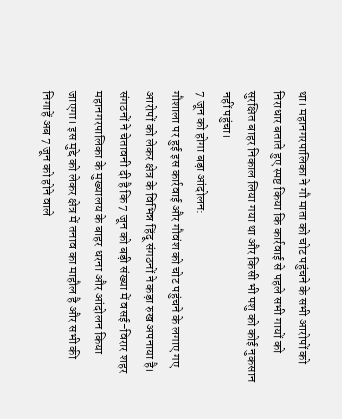था। महानगरपालिका ने गौ माता को चोट पहुंचने के सभी आरोपों को निराधार बताते हुए स्पष्ट किया कि कार्रवाई से पहले सभी गायों को सुरक्षित बाहर निकाल लिया गया था और किसी भी पशु को कोई नुकसान नहीं पहुंचा।
7 जून को होगा बड़ा आंदोलन:
गौशाला पर हुई इस कार्रवाई और गौवंश को चोट पहुंचने के लगाए गए आरोपों को लेकर क्षेत्र के विभिन्न हिंदू संगठनों ने कड़ा रुख अपनाया है। संगठनों ने चेतावनी दी है कि 7 जून को बड़ी संख्या में वसई-विरार शहर महानगरपालिका के मुख्यालय के बाहर धरना और आंदोलन किया जाएगा। इस मुद्दे को लेकर क्षेत्र में तनाव का माहौल है और सभी की निगाहें अब 7 जून को होने वाले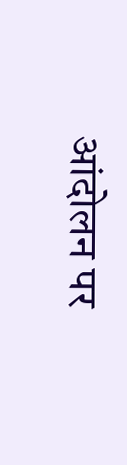आंदोलन पर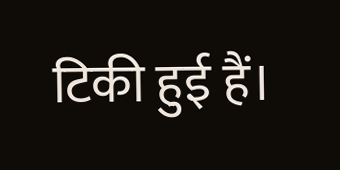टिकी हुई हैं।